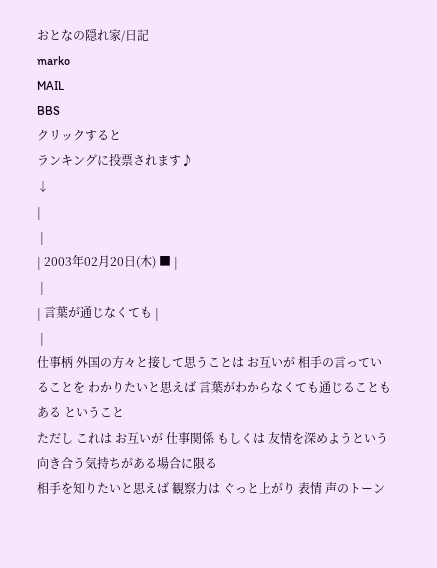おとなの隠れ家/日記
marko
MAIL
BBS
クリックすると
ランキングに投票されます♪
↓
|
 |
| 2003年02月20日(木) ■ |
 |
| 言葉が通じなくても |
 |
仕事柄 外国の方々と接して思うことは お互いが 相手の言っていることを わかりたいと思えば 言葉がわからなくても通じることもある ということ
ただし これは お互いが 仕事関係 もしくは 友情を深めようという 向き合う気持ちがある場合に限る
相手を知りたいと思えば 観察力は ぐっと上がり 表情 声のトーン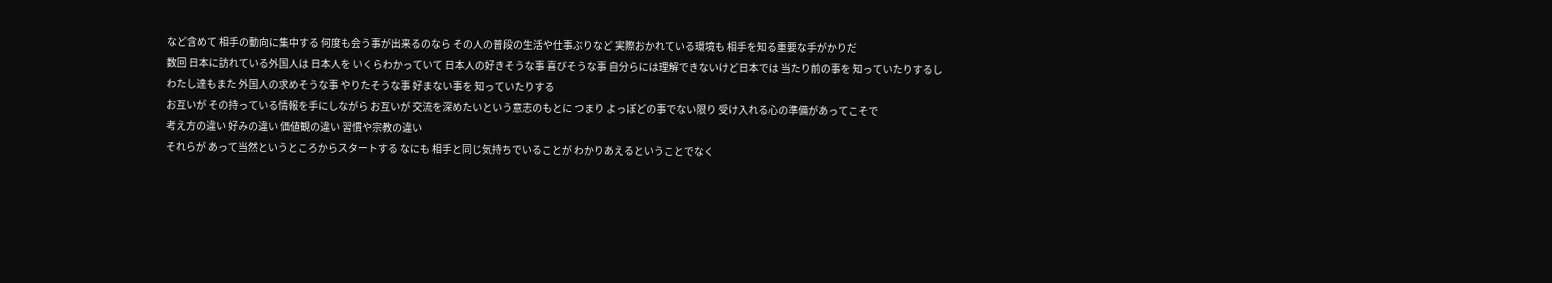など含めて 相手の動向に集中する 何度も会う事が出来るのなら その人の普段の生活や仕事ぶりなど 実際おかれている環境も 相手を知る重要な手がかりだ
数回 日本に訪れている外国人は 日本人を いくらわかっていて 日本人の好きそうな事 喜びそうな事 自分らには理解できないけど日本では 当たり前の事を 知っていたりするし
わたし達もまた 外国人の求めそうな事 やりたそうな事 好まない事を 知っていたりする
お互いが その持っている情報を手にしながら お互いが 交流を深めたいという意志のもとに つまり よっぽどの事でない限り 受け入れる心の準備があってこそで
考え方の違い 好みの違い 価値観の違い 習慣や宗教の違い
それらが あって当然というところからスタートする なにも 相手と同じ気持ちでいることが わかりあえるということでなく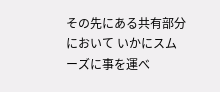その先にある共有部分において いかにスムーズに事を運べ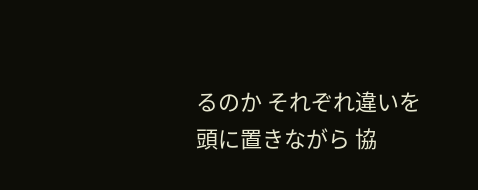るのか それぞれ違いを頭に置きながら 協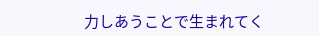力しあうことで生まれてく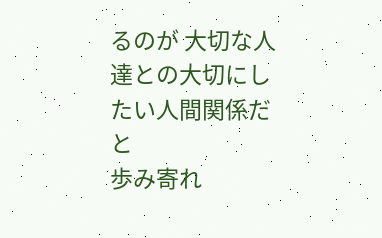るのが 大切な人達との大切にしたい人間関係だと
歩み寄れ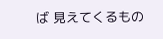ば 見えてくるもの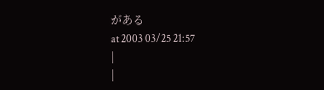がある
at 2003 03/25 21:57
|
|